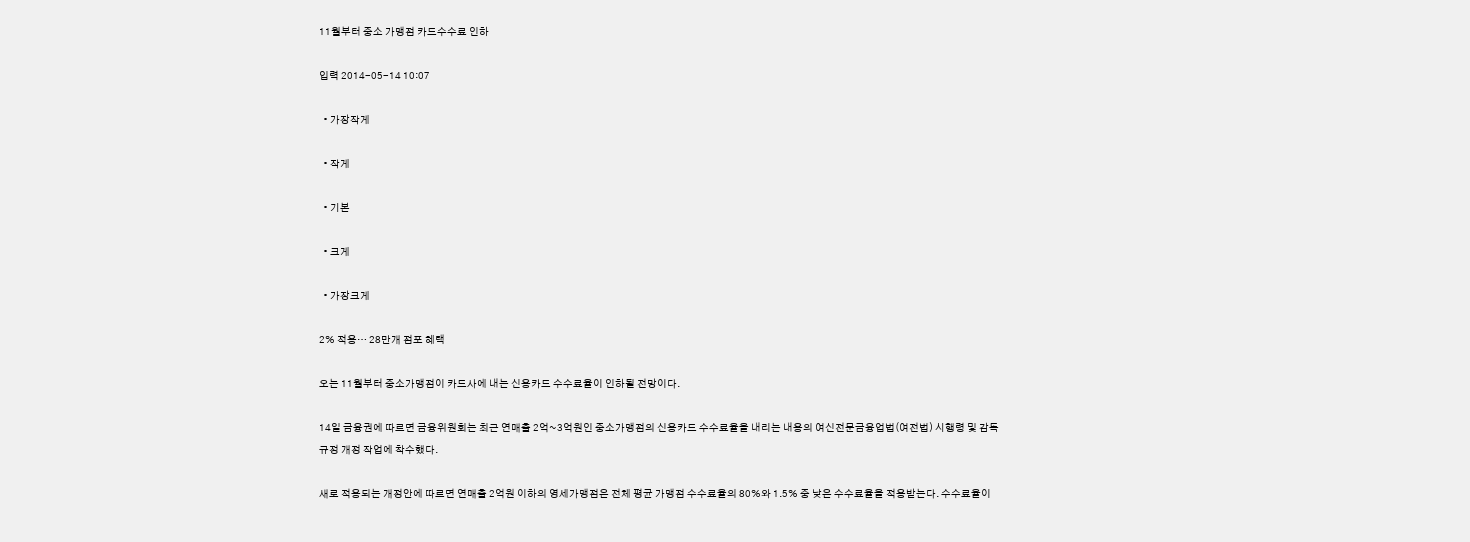11월부터 중소 가맹점 카드수수료 인하

입력 2014-05-14 10:07

  • 가장작게

  • 작게

  • 기본

  • 크게

  • 가장크게

2% 적용… 28만개 점포 혜택

오는 11월부터 중소가맹점이 카드사에 내는 신용카드 수수료율이 인하될 전망이다.

14일 금융권에 따르면 금융위원회는 최근 연매출 2억~3억원인 중소가맹점의 신용카드 수수료율을 내리는 내용의 여신전문금융업법(여전법) 시행령 및 감독 규정 개정 작업에 착수했다.

새로 적용되는 개정안에 따르면 연매출 2억원 이하의 영세가맹점은 전체 평균 가맹점 수수료율의 80%와 1.5% 중 낮은 수수료율을 적용받는다. 수수료율이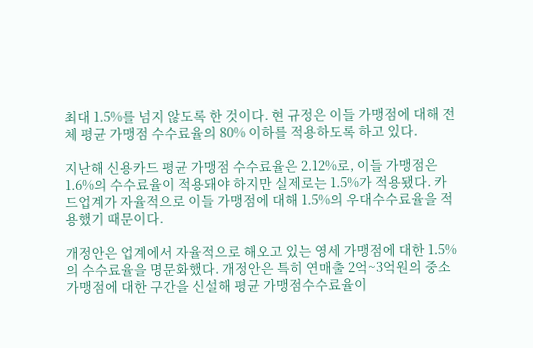최대 1.5%를 넘지 않도록 한 것이다. 현 규정은 이들 가맹점에 대해 전체 평균 가맹점 수수료율의 80% 이하를 적용하도록 하고 있다.

지난해 신용카드 평균 가맹점 수수료율은 2.12%로, 이들 가맹점은 1.6%의 수수료율이 적용돼야 하지만 실제로는 1.5%가 적용됐다. 카드업계가 자율적으로 이들 가맹점에 대해 1.5%의 우대수수료율을 적용했기 때문이다.

개정안은 업계에서 자율적으로 해오고 있는 영세 가맹점에 대한 1.5%의 수수료율을 명문화했다. 개정안은 특히 연매출 2억~3억원의 중소가맹점에 대한 구간을 신설해 평균 가맹점수수료율이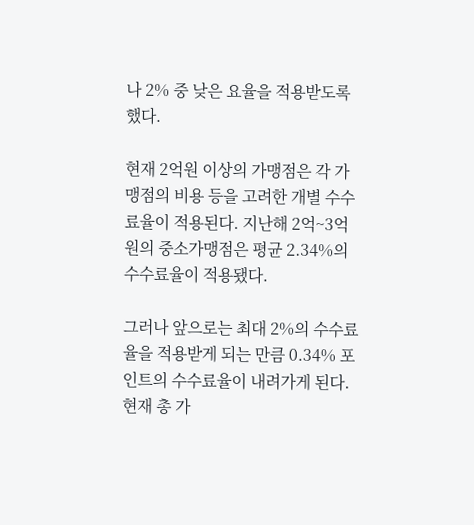나 2% 중 낮은 요율을 적용받도록 했다.

현재 2억원 이상의 가맹점은 각 가맹점의 비용 등을 고려한 개별 수수료율이 적용된다. 지난해 2억~3억원의 중소가맹점은 평균 2.34%의 수수료율이 적용됐다.

그러나 앞으로는 최대 2%의 수수료율을 적용받게 되는 만큼 0.34% 포인트의 수수료율이 내려가게 된다. 현재 총 가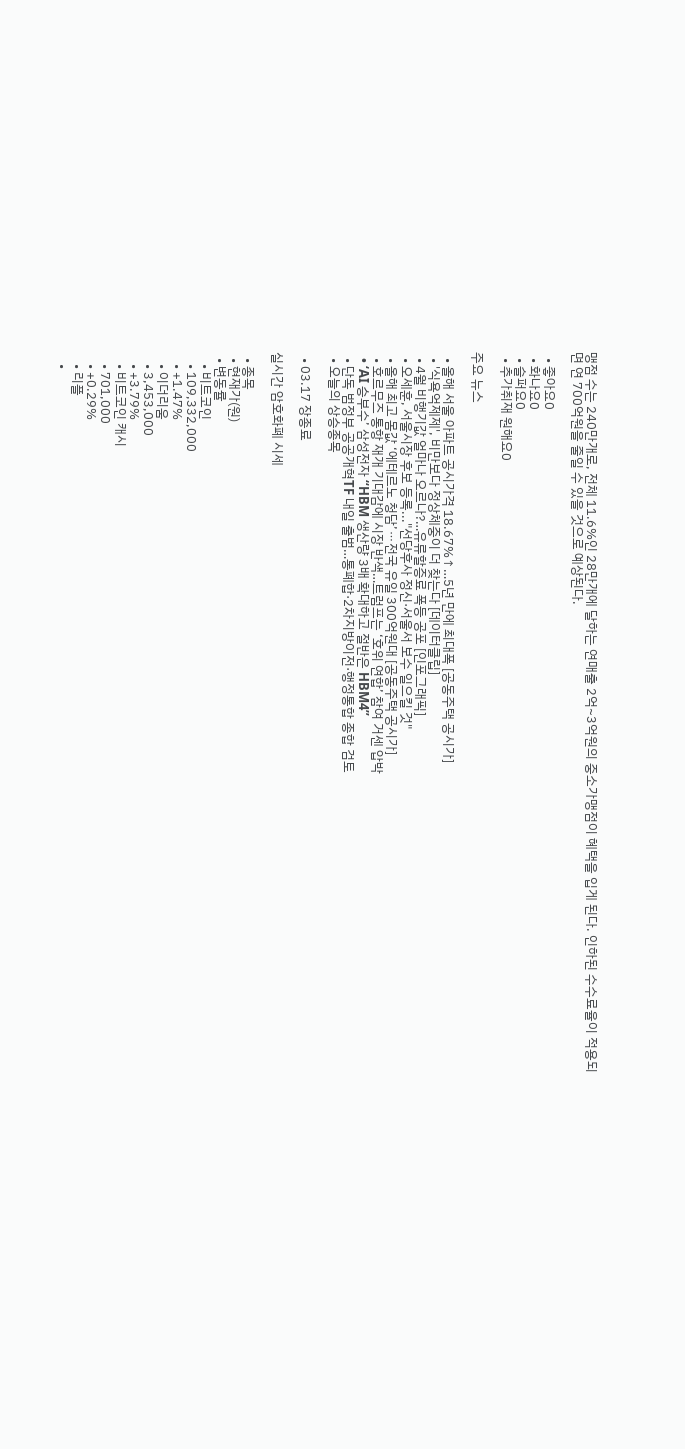맹점 수는 240만개로, 전체 11.6%인 28만개에 달하는 연매출 2억~3억원의 중소가맹점이 혜택을 입게 된다. 인하된 수수료율이 적용되면 연 700억원을 줄일 수 있을 것으로 예상된다.

  • 좋아요0
  • 화나요0
  • 슬퍼요0
  • 추가취재 원해요0

주요 뉴스

  • 올해 서울 아파트 공시가격 18.67%↑…5년 만에 최대폭 [공동주택 공시가]
  • '식욕억제제', 비만보다 정상체중이 더 찾는다 [데이터클립]
  • 4월 비행기값 얼마나 오르나?…유류할증료 폭등 공포 [인포그래픽]
  • 오세훈, 서울시장 후보 등록..."선당후사 정신·서울서 보수 일으킬 것"
  • 올해 최고 몸값 ‘에테르노 청담’⋯전국 유일 300억원대 [공동주택 공시가]
  • 호르무즈 통항 재개 기대감에 시장 반색…트럼프는 ‘호위 연합’ 참여 거센 압박
  • ‘AI 승부수’ 삼성전자 “HBM 생산량 3배 확대하고 절반은 HBM4”
  • 단독 범정부 공공개혁TF 내일 출범…통폐합·2차지방이전·행정통합 종합 검토
  • 오늘의 상승종목

  • 03.17 장종료

실시간 암호화폐 시세

  • 종목
  • 현재가(원)
  • 변동률
    • 비트코인
    • 109,332,000
    • +1.47%
    • 이더리움
    • 3,453,000
    • +3.79%
    • 비트코인 캐시
    • 701,000
    • +0.29%
    • 리플
    •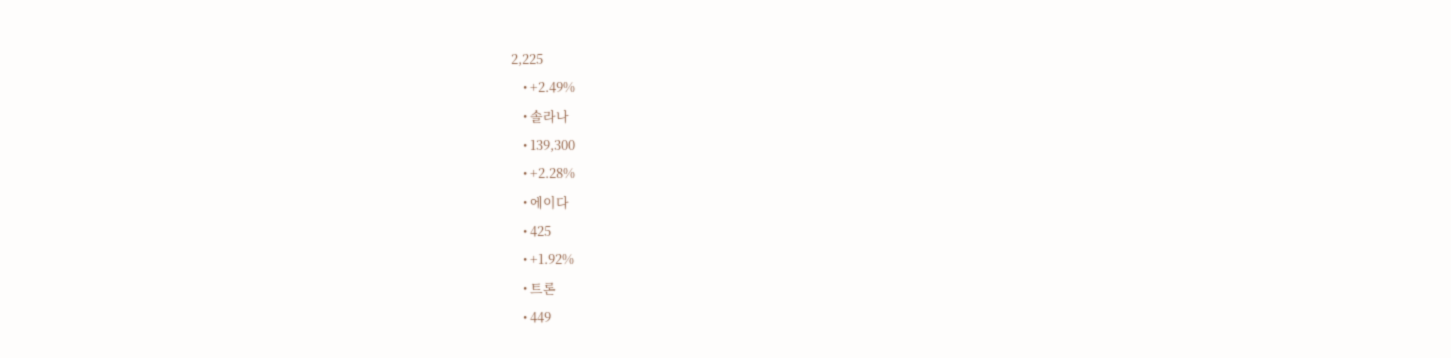2,225
    • +2.49%
    • 솔라나
    • 139,300
    • +2.28%
    • 에이다
    • 425
    • +1.92%
    • 트론
    • 449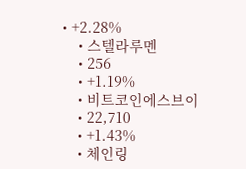• +2.28%
    • 스텔라루멘
    • 256
    • +1.19%
    • 비트코인에스브이
    • 22,710
    • +1.43%
    • 체인링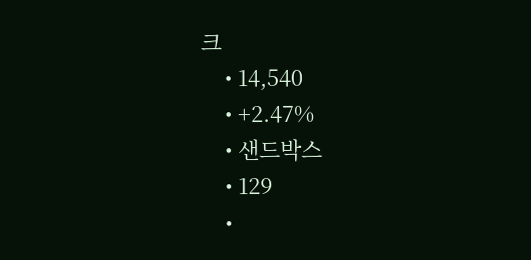크
    • 14,540
    • +2.47%
    • 샌드박스
    • 129
    •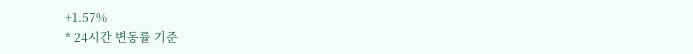+1.57%
* 24시간 변동률 기준